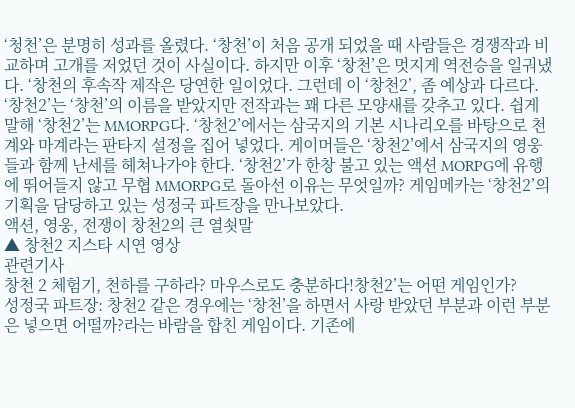‘청천’은 분명히 성과를 올렸다. ‘창천’이 처음 공개 되었을 때 사람들은 경쟁작과 비교하며 고개를 저었던 것이 사실이다. 하지만 이후 ‘창천’은 멋지게 역전승을 일궈냈다. ‘창천의 후속작 제작은 당연한 일이었다. 그런데 이 ‘창천2’, 좀 예상과 다르다.
‘창천2’는 ‘창천’의 이름을 받았지만 전작과는 꽤 다른 모양새를 갖추고 있다. 쉽게 말해 ‘창천2’는 MMORPG다. ‘창천2’에서는 삼국지의 기본 시나리오를 바탕으로 천계와 마계라는 판타지 설정을 집어 넣었다. 게이머들은 ‘창천2’에서 삼국지의 영웅들과 함께 난세를 헤쳐나가야 한다. ‘창천2’가 한창 불고 있는 액션 MORPG에 유행에 뛰어들지 않고 무협 MMORPG로 돌아선 이유는 무엇일까? 게임메카는 ‘창천2’의 기획을 담당하고 있는 성정국 파트장을 만나보았다.
액션, 영웅, 전쟁이 창천2의 큰 열쇳말
▲ 창천2 지스타 시연 영상
관련기사
창천 2 체험기, 천하를 구하라? 마우스로도 충분하다!창천2’는 어떤 게임인가?
성정국 파트장: 창천2 같은 경우에는 ‘창천’을 하면서 사랑 받았던 부분과 이런 부분은 넣으면 어떨까?라는 바람을 합친 게임이다. 기존에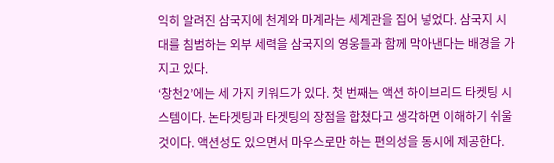익히 알려진 삼국지에 천계와 마계라는 세계관을 집어 넣었다. 삼국지 시대를 침범하는 외부 세력을 삼국지의 영웅들과 함께 막아낸다는 배경을 가지고 있다.
‘창천2’에는 세 가지 키워드가 있다. 첫 번째는 액션 하이브리드 타켓팅 시스템이다. 논타겟팅과 타겟팅의 장점을 합쳤다고 생각하면 이해하기 쉬울 것이다. 액션성도 있으면서 마우스로만 하는 편의성을 동시에 제공한다.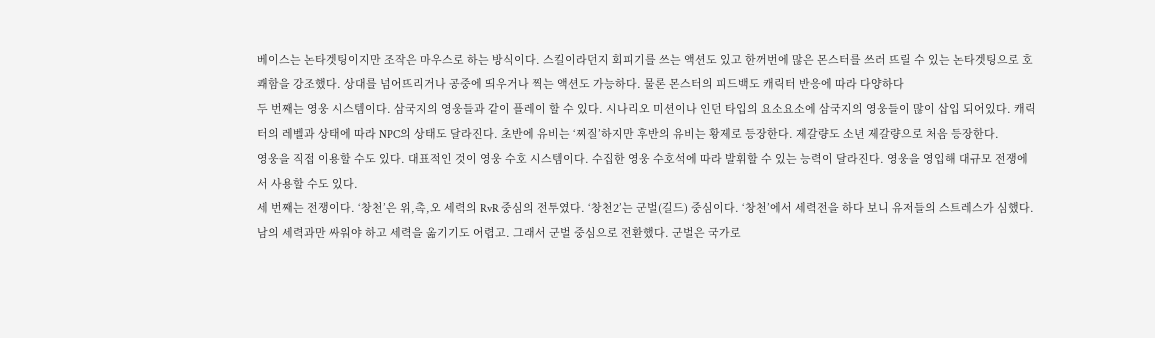베이스는 논타겟팅이지만 조작은 마우스로 하는 방식이다. 스킬이라던지 회피기를 쓰는 액션도 있고 한꺼번에 많은 몬스터를 쓰러 뜨릴 수 있는 논타겟팅으로 호쾌함을 강조했다. 상대를 넘어뜨리거나 공중에 띄우거나 찍는 액션도 가능하다. 물론 몬스터의 피드백도 캐릭터 반응에 따라 다양하다
두 번째는 영웅 시스템이다. 삼국지의 영웅들과 같이 플레이 할 수 있다. 시나리오 미션이나 인던 타입의 요소요소에 삼국지의 영웅들이 많이 삽입 되어있다. 캐릭터의 레벨과 상태에 따라 NPC의 상태도 달라진다. 초반에 유비는 ‘찌질’하지만 후반의 유비는 황제로 등장한다. 제갈량도 소년 제갈량으로 처음 등장한다.
영웅을 직접 이용할 수도 있다. 대표적인 것이 영웅 수호 시스템이다. 수집한 영웅 수호석에 따라 발휘할 수 있는 능력이 달라진다. 영웅을 영입해 대규모 전쟁에서 사용할 수도 있다.
세 번째는 전쟁이다. ‘창천’은 위,촉,오 세력의 RvR 중심의 전투였다. ‘창천2’는 군벌(길드) 중심이다. ‘창천’에서 세력전을 하다 보니 유저들의 스트레스가 심했다. 남의 세력과만 싸워야 하고 세력을 옮기기도 어렵고. 그래서 군벌 중심으로 전환했다. 군벌은 국가로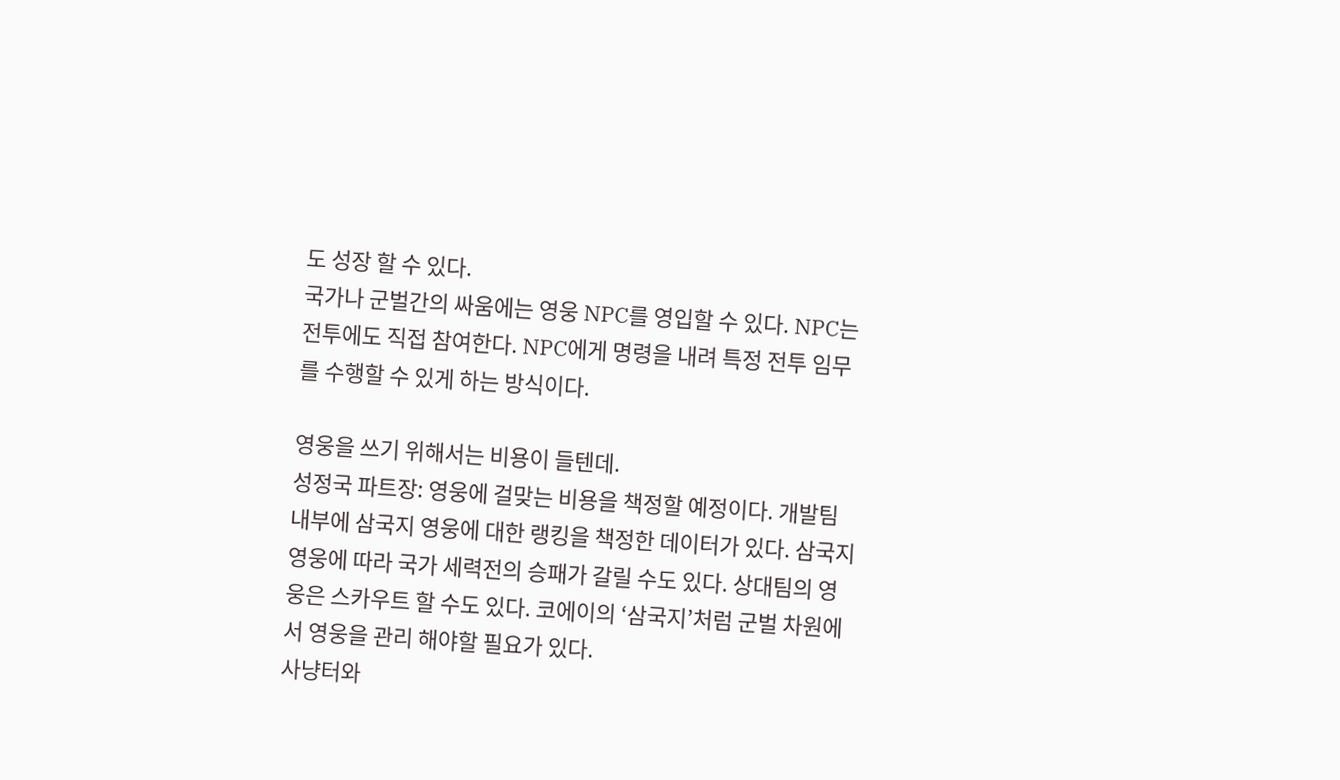도 성장 할 수 있다.
국가나 군벌간의 싸움에는 영웅 NPC를 영입할 수 있다. NPC는 전투에도 직접 참여한다. NPC에게 명령을 내려 특정 전투 임무를 수행할 수 있게 하는 방식이다.

영웅을 쓰기 위해서는 비용이 들텐데.
성정국 파트장: 영웅에 걸맞는 비용을 책정할 예정이다. 개발팀 내부에 삼국지 영웅에 대한 랭킹을 책정한 데이터가 있다. 삼국지 영웅에 따라 국가 세력전의 승패가 갈릴 수도 있다. 상대팀의 영웅은 스카우트 할 수도 있다. 코에이의 ‘삼국지’처럼 군벌 차원에서 영웅을 관리 해야할 필요가 있다.
사냥터와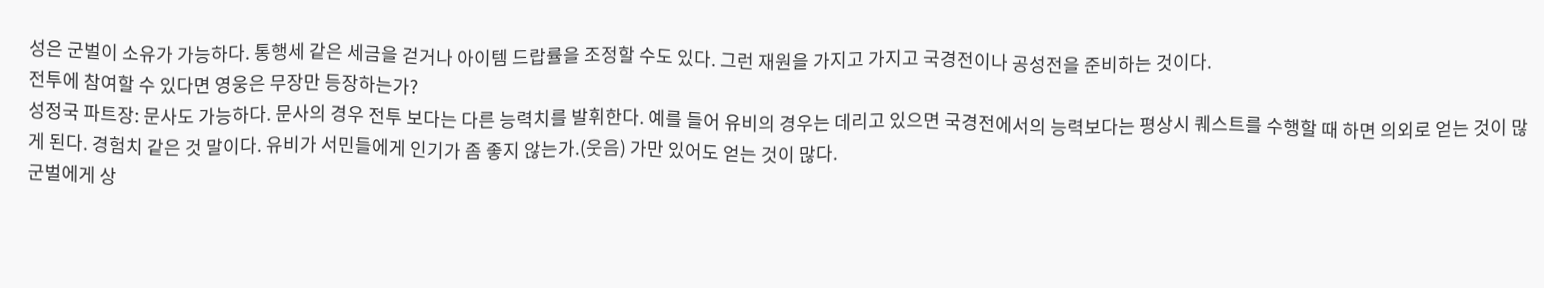성은 군벌이 소유가 가능하다. 통행세 같은 세금을 걷거나 아이템 드랍률을 조정할 수도 있다. 그런 재원을 가지고 가지고 국경전이나 공성전을 준비하는 것이다.
전투에 참여할 수 있다면 영웅은 무장만 등장하는가?
성정국 파트장: 문사도 가능하다. 문사의 경우 전투 보다는 다른 능력치를 발휘한다. 예를 들어 유비의 경우는 데리고 있으면 국경전에서의 능력보다는 평상시 퀘스트를 수행할 때 하면 의외로 얻는 것이 많게 된다. 경험치 같은 것 말이다. 유비가 서민들에게 인기가 좀 좋지 않는가.(웃음) 가만 있어도 얻는 것이 많다.
군벌에게 상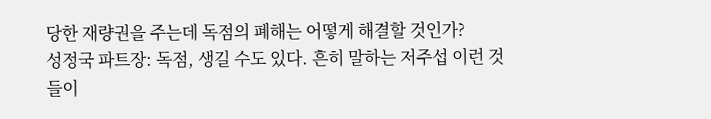당한 재량권을 주는데 독점의 폐해는 어떻게 해결할 것인가?
성정국 파트장: 독점, 생길 수도 있다. 흔히 말하는 저주섭 이런 것들이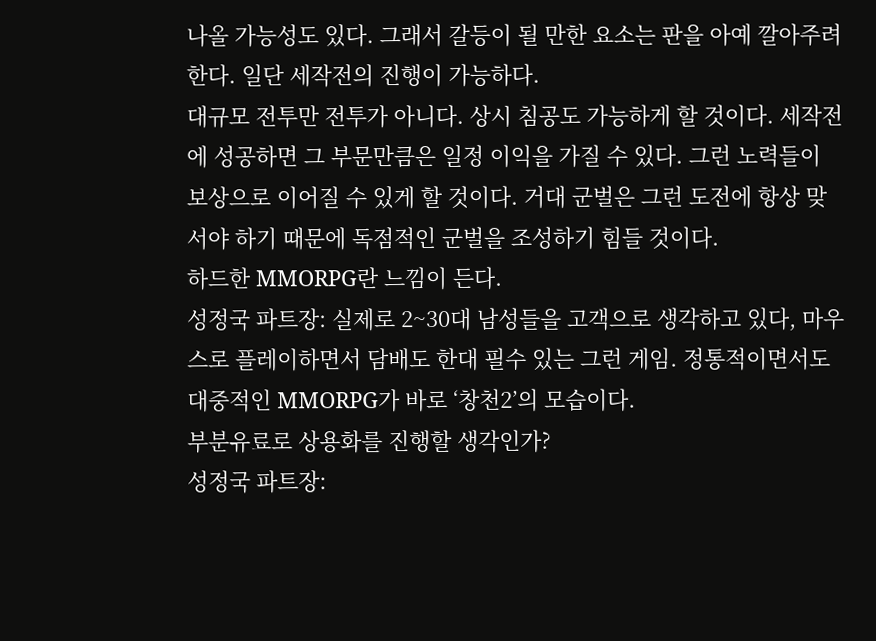나올 가능성도 있다. 그래서 갈등이 될 만한 요소는 판을 아예 깔아주려 한다. 일단 세작전의 진행이 가능하다.
대규모 전투만 전투가 아니다. 상시 침공도 가능하게 할 것이다. 세작전에 성공하면 그 부문만큼은 일정 이익을 가질 수 있다. 그런 노력들이 보상으로 이어질 수 있게 할 것이다. 거대 군벌은 그런 도전에 항상 맞서야 하기 때문에 독점적인 군벌을 조성하기 힘들 것이다.
하드한 MMORPG란 느낌이 든다.
성정국 파트장: 실제로 2~30대 남성들을 고객으로 생각하고 있다, 마우스로 플레이하면서 담배도 한대 필수 있는 그런 게임. 정통적이면서도 대중적인 MMORPG가 바로 ‘창천2’의 모습이다.
부분유료로 상용화를 진행할 생각인가?
성정국 파트장: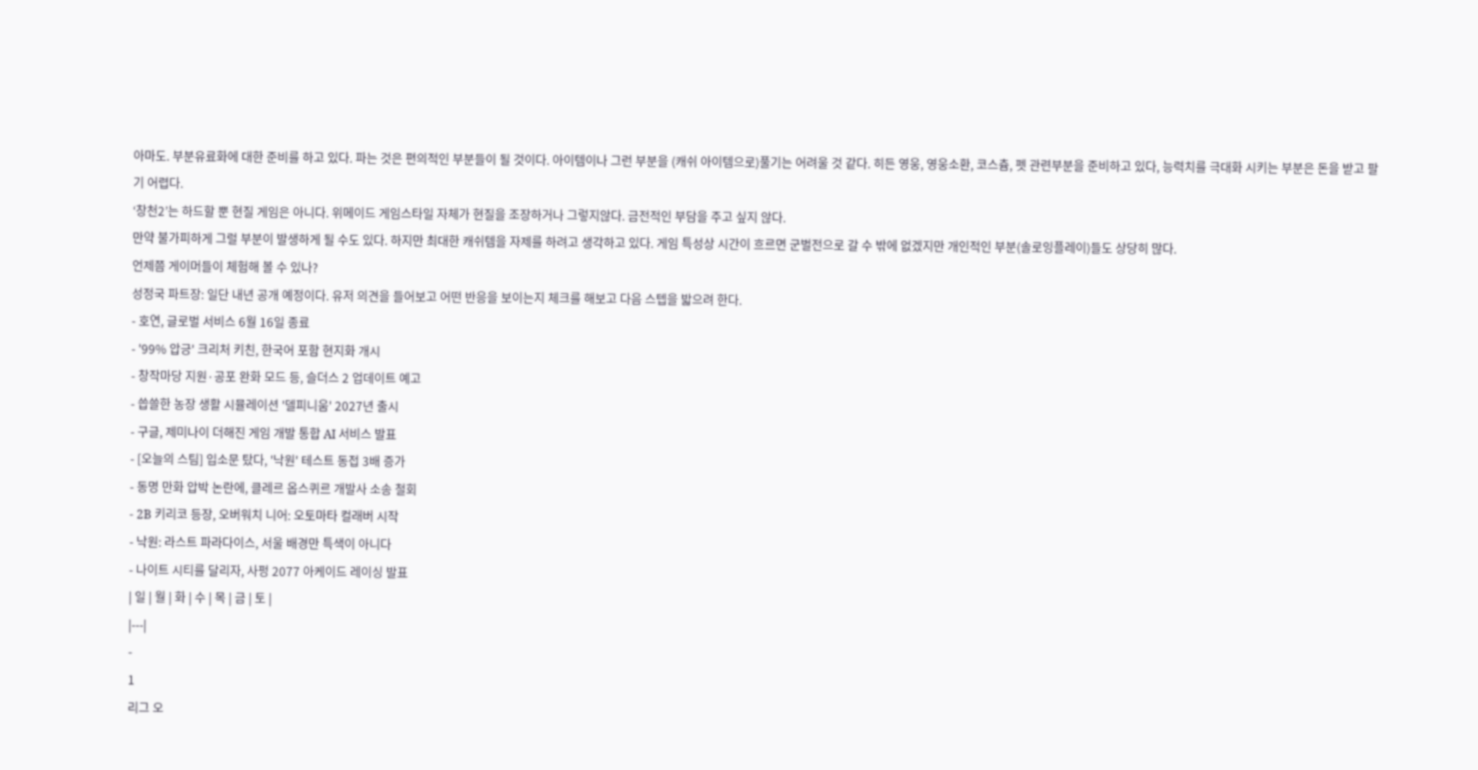아마도. 부분유료화에 대한 준비를 하고 있다. 파는 것은 편의적인 부분들이 될 것이다. 아이템이나 그런 부분을 (캐쉬 아이템으로)풀기는 어려울 것 같다. 히든 영웅, 영웅소환, 코스츔, 펫 관련부분을 준비하고 있다, 능력치를 극대화 시키는 부분은 돈을 받고 팔기 어렵다.
‘창천2’는 하드할 뿐 현질 게임은 아니다. 위메이드 게임스타일 자체가 현질을 조장하거나 그렇지않다. 금전적인 부담을 주고 싶지 않다.
만약 불가피하게 그럴 부분이 발생하게 될 수도 있다. 하지만 최대한 캐쉬템을 자제를 하려고 생각하고 있다. 게임 특성상 시간이 흐르면 군벌전으로 갈 수 밖에 없겠지만 개인적인 부분(솔로잉플레이)들도 상당히 많다.
언제쯤 게이머들이 체험해 볼 수 있나?
성정국 파트장: 일단 내년 공개 예정이다. 유저 의견을 들어보고 어떤 반응을 보이는지 체크를 해보고 다음 스텝을 밟으려 한다.
- 호연, 글로벌 서비스 6월 16일 종료
- '99% 압긍' 크리처 키친, 한국어 포함 현지화 개시
- 창작마당 지원·공포 완화 모드 등, 슬더스 2 업데이트 예고
- 씁쓸한 농장 생활 시뮬레이션 '델피니움' 2027년 출시
- 구글, 제미나이 더해진 게임 개발 통합 AI 서비스 발표
- [오늘의 스팀] 입소문 탔다, '낙원' 테스트 동접 3배 증가
- 동명 만화 압박 논란에, 클레르 옵스퀴르 개발사 소송 철회
- 2B 키리코 등장, 오버워치 니어: 오토마타 컬래버 시작
- 낙원: 라스트 파라다이스, 서울 배경만 특색이 아니다
- 나이트 시티를 달리자, 사펑 2077 아케이드 레이싱 발표
| 일 | 월 | 화 | 수 | 목 | 금 | 토 |
|---|
-
1
리그 오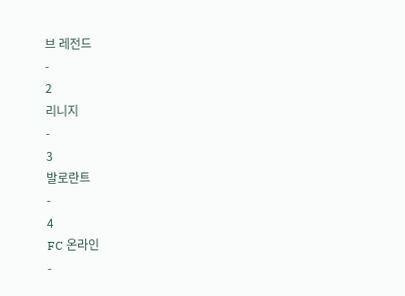브 레전드
-
2
리니지
-
3
발로란트
-
4
FC 온라인
-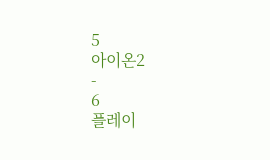5
아이온2
-
6
플레이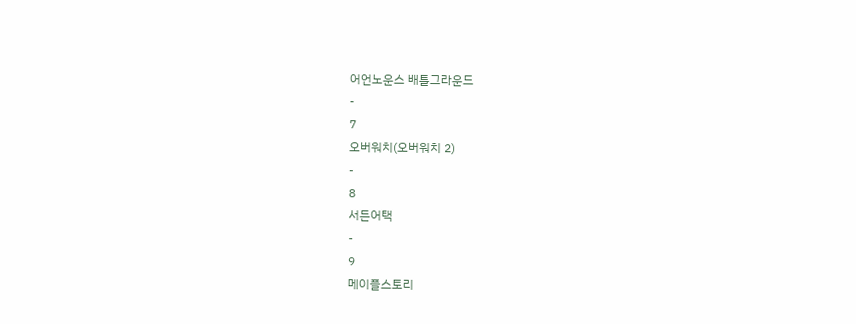어언노운스 배틀그라운드
-
7
오버워치(오버워치 2)
-
8
서든어택
-
9
메이플스토리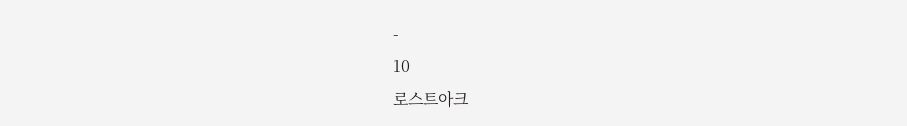-
10
로스트아크